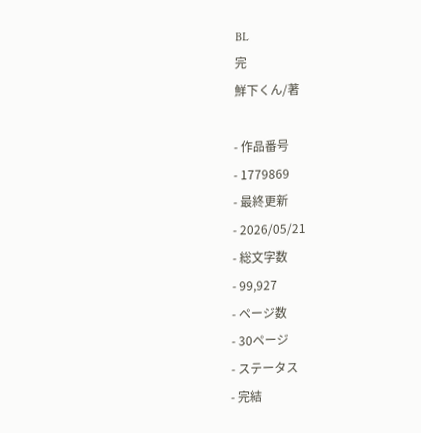BL
完
鮮下くん/著

- 作品番号
- 1779869
- 最終更新
- 2026/05/21
- 総文字数
- 99,927
- ページ数
- 30ページ
- ステータス
- 完結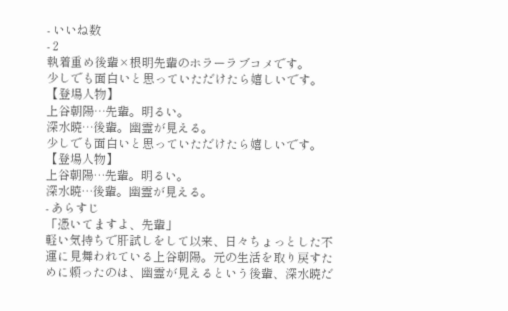- いいね数
- 2
執着重め後輩×根明先輩のホラーラブコメです。
少しでも面白いと思っていただけたら嬉しいです。
【登場人物】
上谷朝陽…先輩。明るい。
深水暁…後輩。幽霊が見える。
少しでも面白いと思っていただけたら嬉しいです。
【登場人物】
上谷朝陽…先輩。明るい。
深水暁…後輩。幽霊が見える。
- あらすじ
「憑いてますよ、先輩」
軽い気持ちで肝試しをして以来、日々ちょっとした不運に見舞われている上谷朝陽。元の生活を取り戻すために頼ったのは、幽霊が見えるという後輩、深水暁だ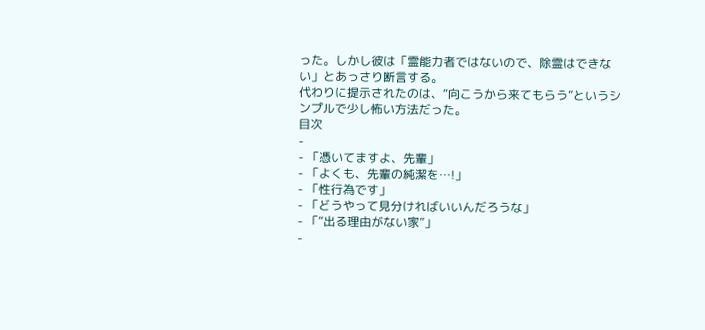った。しかし彼は「霊能力者ではないので、除霊はできない」とあっさり断言する。
代わりに提示されたのは、“向こうから来てもらう”というシンプルで少し怖い方法だった。
目次
-
- 「憑いてますよ、先輩」
- 「よくも、先輩の純潔を…!」
- 「性行為です」
- 「どうやって見分ければいいんだろうな」
- 「“出る理由がない家”」
-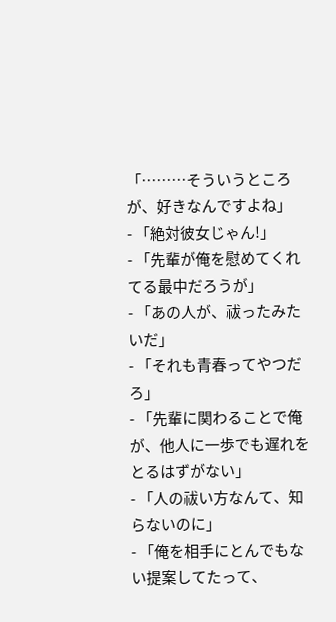「………そういうところが、好きなんですよね」
- 「絶対彼女じゃん!」
- 「先輩が俺を慰めてくれてる最中だろうが」
- 「あの人が、祓ったみたいだ」
- 「それも青春ってやつだろ」
- 「先輩に関わることで俺が、他人に一歩でも遅れをとるはずがない」
- 「人の祓い方なんて、知らないのに」
- 「俺を相手にとんでもない提案してたって、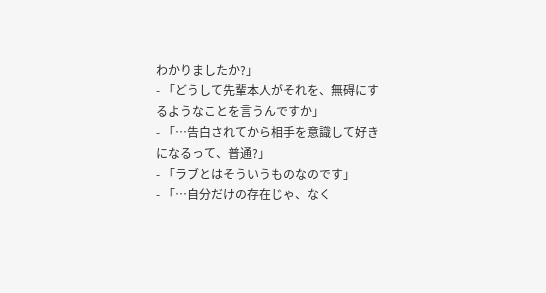わかりましたか?」
- 「どうして先輩本人がそれを、無碍にするようなことを言うんですか」
- 「…告白されてから相手を意識して好きになるって、普通?」
- 「ラブとはそういうものなのです」
- 「…自分だけの存在じゃ、なく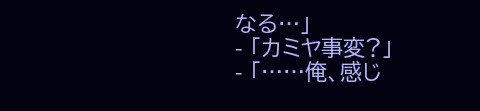なる…」
- 「カミヤ事変?」
- 「……俺、感じ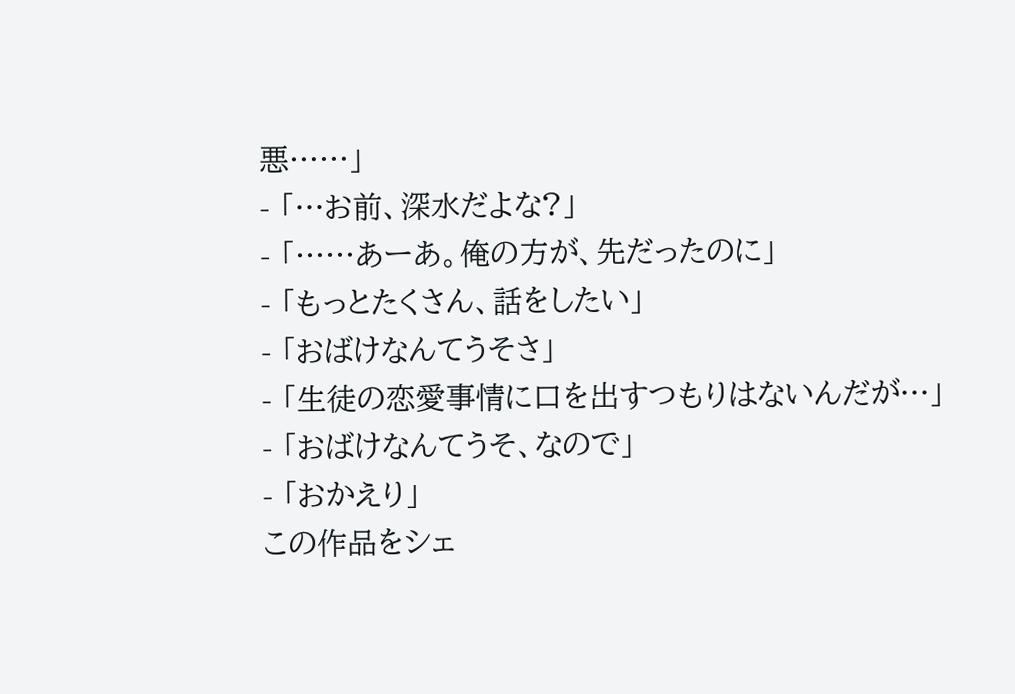悪……」
- 「…お前、深水だよな?」
- 「……あーあ。俺の方が、先だったのに」
- 「もっとたくさん、話をしたい」
- 「おばけなんてうそさ」
- 「生徒の恋愛事情に口を出すつもりはないんだが…」
- 「おばけなんてうそ、なので」
- 「おかえり」
この作品をシェ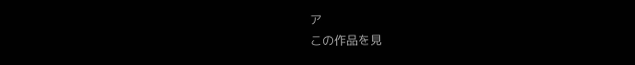ア
この作品を見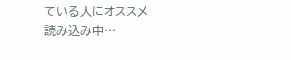ている人にオススメ
読み込み中…